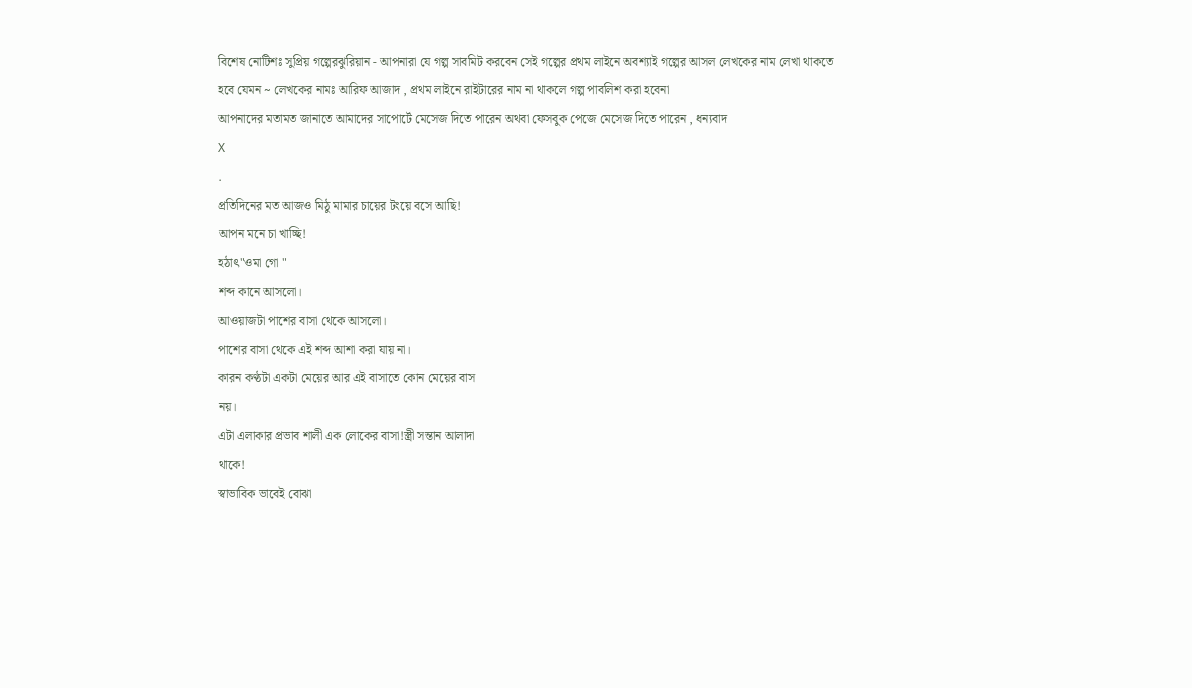বিশেষ নোটিশঃ সুপ্রিয় গল্পেরঝুরিয়ান - আপনারা যে গল্প সাবমিট করবেন সেই গল্পের প্রথম লাইনে অবশ্যাই গল্পের আসল লেখকের নাম লেখা থাকতে হবে যেমন ~ লেখকের নামঃ আরিফ আজাদ , প্রথম লাইনে রাইটারের নাম না থাকলে গল্প পাবলিশ করা হবেনা
আপনাদের মতামত জানাতে আমাদের সাপোর্টে মেসেজ দিতে পারেন অথবা ফেসবুক পেজে মেসেজ দিতে পারেন , ধন্যবাদ
X
.
প্রতিদিনের মত আজও মিঠু মামার চায়ের টংয়ে বসে আছি!
আপন মনে চা খাচ্ছি!
হঠাৎ"ওমা গো "
শব্দ কানে আসলো।
আওয়াজটা পাশের বাসা থেকে আসলো।
পাশের বাসা থেকে এই শব্দ আশা করা যায় না।
কারন কণ্ঠটা একটা মেয়ের আর এই বাসাতে কোন মেয়ের বাস
নয়।
এটা এলাকার প্রভাব শালী এক লোকের বাসা!স্ত্রী সন্তান আলাদা
থাকে!
স্বাভাবিক ভাবেই বোঝা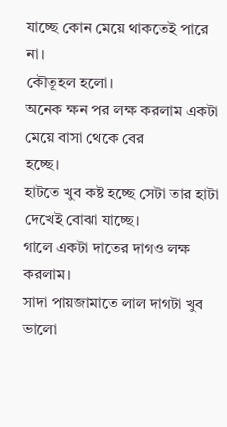যাচ্ছে কোন মেয়ে থাকতেই পারে
না।
কৌতূহল হলো।
অনেক ক্ষন পর লক্ষ করলাম একটা মেয়ে বাসা থেকে বের
হচ্ছে।
হাটতে খুব কষ্ট হচ্ছে সেটা তার হাটা দেখেই বোঝা যাচ্ছে।
গালে একটা দাতের দাগও লক্ষ করলাম।
সাদা পায়জামাতে লাল দাগটা খুব ভালো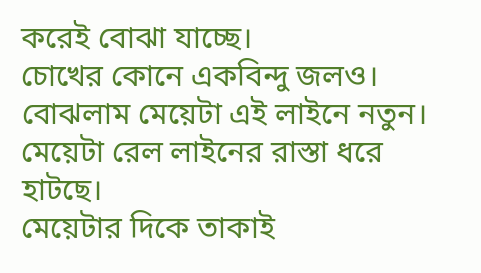করেই বোঝা যাচ্ছে।
চোখের কোনে একবিন্দু জলও।
বোঝলাম মেয়েটা এই লাইনে নতুন।
মেয়েটা রেল লাইনের রাস্তা ধরে হাটছে।
মেয়েটার দিকে তাকাই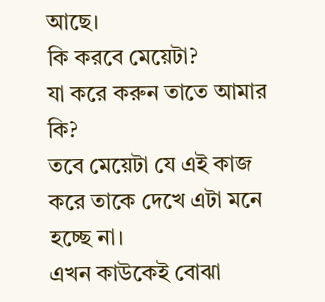আছে।
কি করবে মেয়েটা?
যা করে করুন তাতে আমার কি?
তবে মেয়েটা যে এই কাজ করে তাকে দেখে এটা মনে
হচ্ছে না।
এখন কাউকেই বোঝা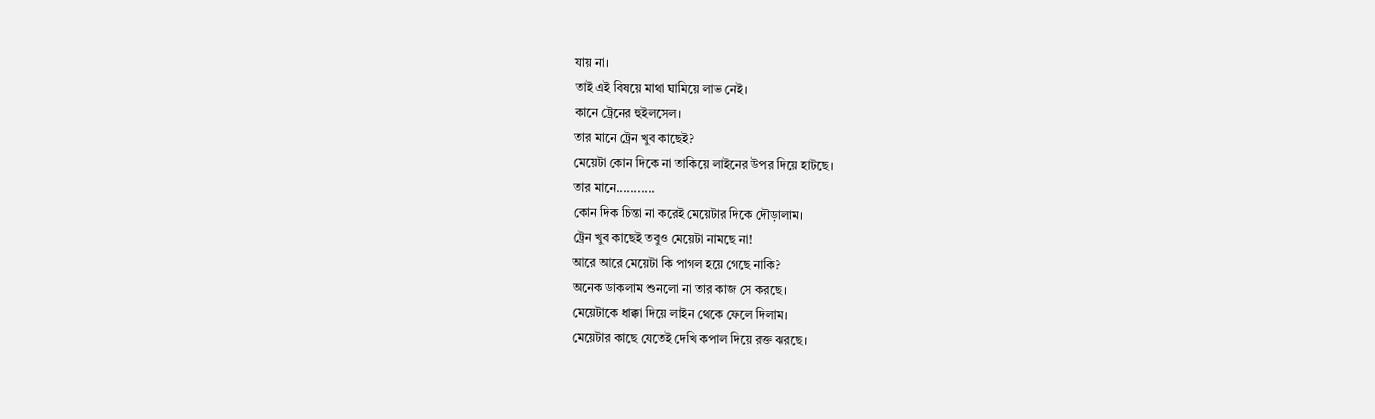যায় না।
তাই এই বিষয়ে মাথা ঘামিয়ে লাভ নেই।
কানে ট্রেনের হুইলসেল।
তার মানে ট্রেন খুব কাছেই?
মেয়েটা কোন দিকে না তাকিয়ে লাইনের উপর দিয়ে হাটছে।
তার মানে...........
কোন দিক চিন্তা না করেই মেয়েটার দিকে দৌড়ালাম।
ট্রেন খুব কাছেই তবুও মেয়েটা নামছে না!
আরে আরে মেয়েটা কি পাগল হয়ে গেছে নাকি?
অনেক ডাকলাম শুনলো না তার কাজ সে করছে।
মেয়েটাকে ধাক্কা দিয়ে লাইন থেকে ফেলে দিলাম।
মেয়েটার কাছে যেতেই দেখি কপাল দিয়ে রক্ত ঝরছে।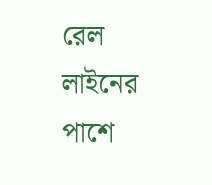রেল লাইনের পাশে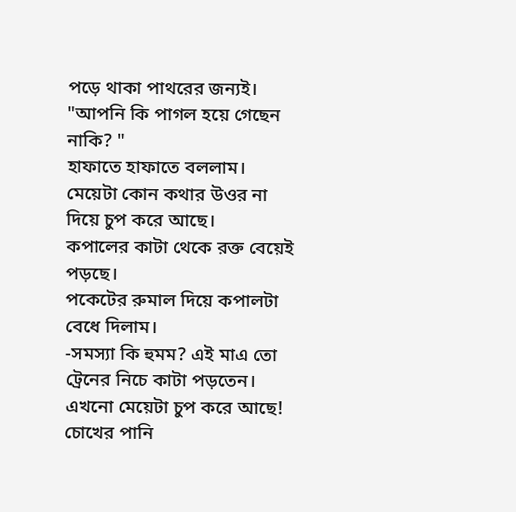পড়ে থাকা পাথরের জন্যই।
"আপনি কি পাগল হয়ে গেছেন নাকি? "
হাফাতে হাফাতে বললাম।
মেয়েটা কোন কথার উওর না দিয়ে চুপ করে আছে।
কপালের কাটা থেকে রক্ত বেয়েই পড়ছে।
পকেটের রুমাল দিয়ে কপালটা বেধে দিলাম।
-সমস্যা কি হুমম? এই মাএ তো ট্রেনের নিচে কাটা পড়তেন।
এখনো মেয়েটা চুপ করে আছে!
চোখের পানি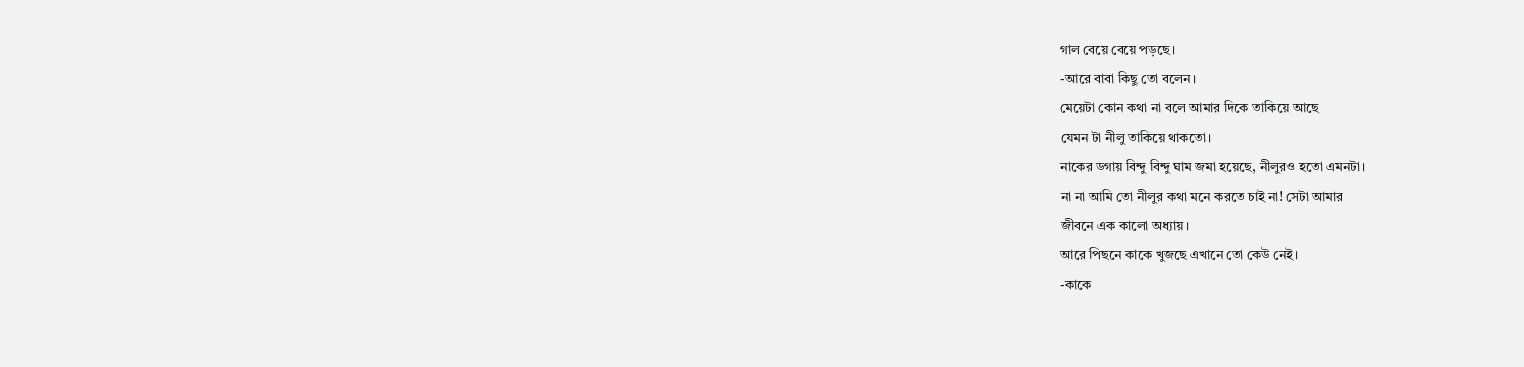গাল বেয়ে বেয়ে পড়ছে।
-আরে বাবা কিছু তো বলেন।
মেয়েটা কোন কথা না বলে আমার দিকে তাকিয়ে আছে
যেমন টা নীলু তাকিয়ে থাকতো।
নাকের ডগায় বিন্দু বিন্দু ঘাম জমা হয়েছে, নীলুরও হতো এমনটা।
না না আমি তো নীলুর কথা মনে করতে চাই না! সেটা আমার
জীবনে এক কালো অধ্যায়।
আরে পিছনে কাকে খুজছে এখানে তো কেউ নেই।
-কাকে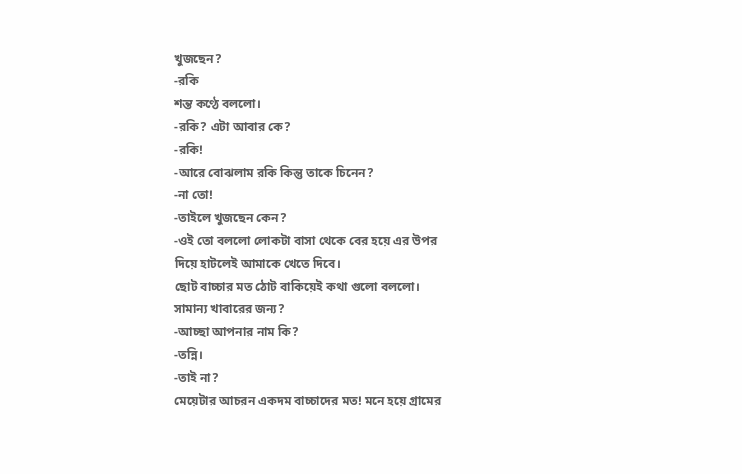খুজছেন?
-রকি
শন্ত কণ্ঠে বললো।
-রকি? এটা আবার কে?
-রকি!
-আরে বোঝলাম রকি কিন্তু তাকে চিনেন?
-না তো!
-তাইলে খুজছেন কেন?
-ওই তো বললো লোকটা বাসা থেকে বের হয়ে এর উপর
দিয়ে হাটলেই আমাকে খেতে দিবে।
ছোট বাচ্চার মত ঠোট বাকিয়েই কথা গুলো বললো।
সামান্য খাবারের জন্য?
-আচ্ছা আপনার নাম কি?
-তন্নি।
-তাই না?
মেয়েটার আচরন একদম বাচ্চাদের মত! মনে হয়ে গ্রামের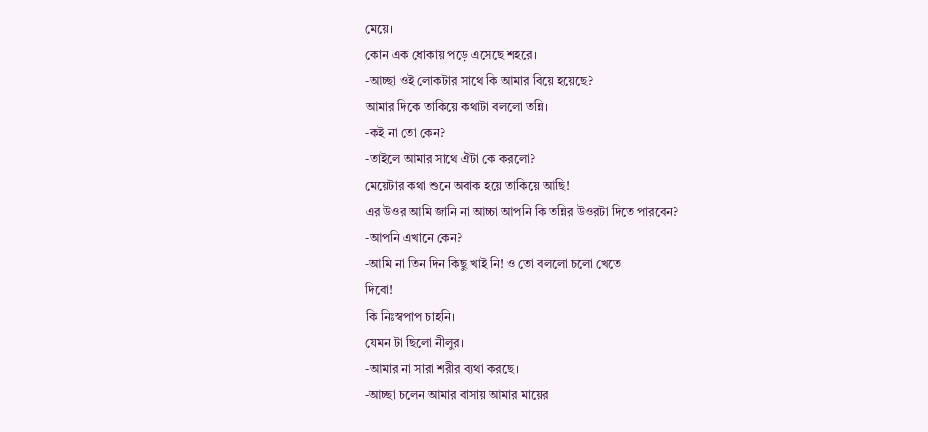মেয়ে।
কোন এক ধোকায় পড়ে এসেছে শহরে।
-আচ্ছা ওই লোকটার সাথে কি আমার বিয়ে হয়েছে?
আমার দিকে তাকিয়ে কথাটা বললো তন্নি।
-কই না তো কেন?
-তাইলে আমার সাথে ঐটা কে করলো?
মেয়েটার কথা শুনে অবাক হয়ে তাকিয়ে আছি!
এর উওর আমি জানি না আচ্চা আপনি কি তন্নির উওরটা দিতে পারবেন?
-আপনি এখানে কেন?
-আমি না তিন দিন কিছু খাই নি! ও তো বললো চলো খেতে
দিবো!
কি নিঃস্বপাপ চাহনি।
যেমন টা ছিলো নীলুর।
-আমার না সারা শরীর ব্যথা করছে।
-আচ্ছা চলেন আমার বাসায় আমার মায়ের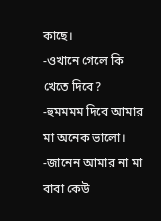কাছে।
-ওখানে গেলে কি খেতে দিবে?
-হুমমমম দিবে আমার মা অনেক ভালো।
-জানেন আমার না মা বাবা কেউ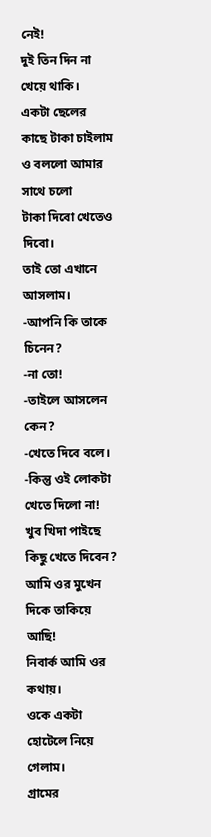নেই!
দুই তিন দিন না খেয়ে থাকি।
একটা ছেলের কাছে টাকা চাইলাম ও বললো আমার সাথে চলো
টাকা দিবো খেতেও দিবো।
তাই তো এখানে আসলাম।
-আপনি কি তাকে চিনেন?
-না তো!
-তাইলে আসলেন কেন?
-খেতে দিবে বলে।
-কিন্তু ওই লোকটা খেতে দিলো না!
খুব খিদা পাইছে কিছু খেতে দিবেন?
আমি ওর মুখেন দিকে তাকিয়ে আছি!
নিবার্ক আমি ওর কথায়।
ওকে একটা হোটেলে নিয়ে গেলাম।
গ্রামের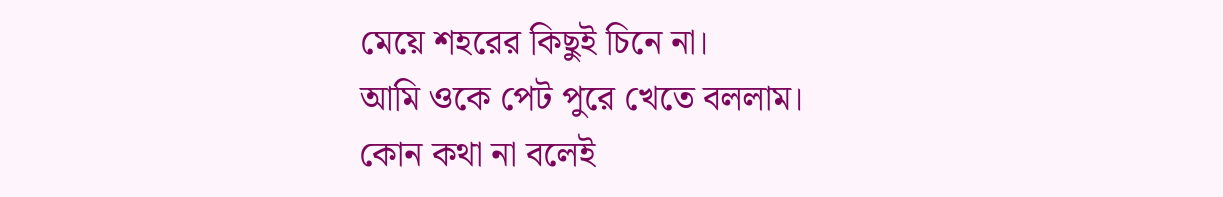মেয়ে শহরের কিছুই চিনে না।
আমি ওকে পেট পুরে খেতে বললাম।
কোন কথা না বলেই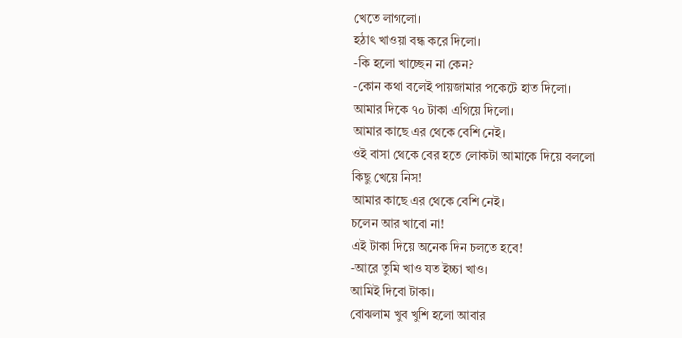খেতে লাগলো।
হঠাৎ খাওয়া বন্ধ করে দিলো।
-কি হলো খাচ্ছেন না কেন?
-কোন কথা বলেই পায়জামার পকেটে হাত দিলো।
আমার দিকে ৭০ টাকা এগিয়ে দিলো।
আমার কাছে এর থেকে বেশি নেই।
ওই বাসা থেকে বের হতে লোকটা আমাকে দিয়ে বললো
কিছু খেয়ে নিস!
আমার কাছে এর থেকে বেশি নেই।
চলেন আর খাবো না!
এই টাকা দিয়ে অনেক দিন চলতে হবে!
-আরে তুমি খাও যত ইচ্চা খাও।
আমিই দিবো টাকা।
বোঝলাম খুব খুশি হলো আবার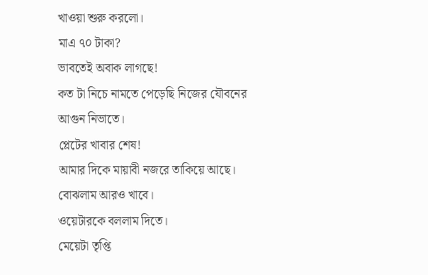খাওয়া শুরু করলো।
মাএ ৭০ টাকা?
ভাবতেই অবাক লাগছে!
কত টা নিচে নামতে পেড়েছি নিজের যৌবনের আগুন নিভাতে।
প্লেটের খাবার শেষ!
আমার দিকে মায়াবী নজরে তাকিয়ে আছে।
বোঝলাম আরও খাবে।
ওয়েটারকে বললাম দিতে।
মেয়েটা তৃপ্তি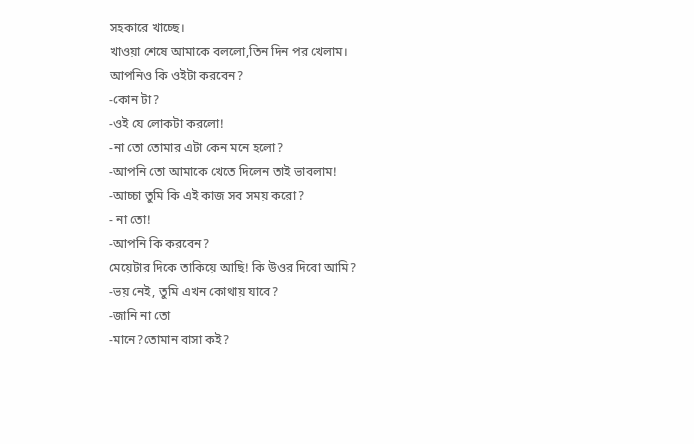সহকারে খাচ্ছে।
খাওয়া শেষে আমাকে বললো,তিন দিন পর খেলাম।
আপনিও কি ওইটা করবেন?
-কোন টা?
-ওই যে লোকটা করলো!
-না তো তোমার এটা কেন মনে হলো?
-আপনি তো আমাকে খেতে দিলেন তাই ভাবলাম!
-আচ্চা তুমি কি এই কাজ সব সময় করো?
- না তো!
-আপনি কি করবেন?
মেয়েটার দিকে তাকিয়ে আছি! কি উওর দিবো আমি?
-ভয় নেই, তুমি এখন কোথায় যাবে?
-জানি না তো
-মানে?তোমান বাসা কই?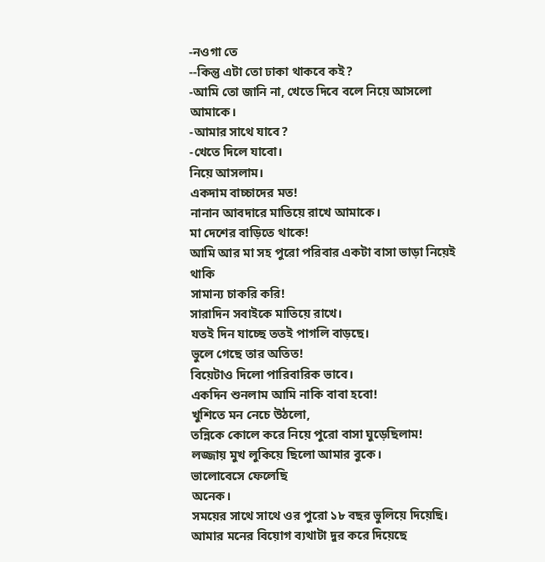-নওগা তে
--কিন্তু এটা তো ঢাকা থাকবে কই?
-আমি তো জানি না, খেতে দিবে বলে নিয়ে আসলো
আমাকে।
-আমার সাথে যাবে?
-খেতে দিলে যাবো।
নিয়ে আসলাম।
একদাম বাচ্চাদের মত!
নানান আবদারে মাতিয়ে রাখে আমাকে।
মা দেশের বাড়িতে থাকে!
আমি আর মা সহ পুরো পরিবার একটা বাসা ভাড়া নিয়েই থাকি
সামান্য চাকরি করি!
সারাদিন সবাইকে মাতিয়ে রাখে।
যতই দিন যাচ্ছে ততই পাগলি বাড়ছে।
ভুলে গেছে তার অতিত!
বিয়েটাও দিলো পারিবারিক ভাবে।
একদিন শুনলাম আমি নাকি বাবা হবো!
খুশিতে মন নেচে উঠলো,
তন্নিকে কোলে করে নিয়ে পুরো বাসা ঘুড়েছিলাম!
লজ্জায় মুখ লুকিয়ে ছিলো আমার বুকে।
ভালোবেসে ফেলেছি
অনেক।
সময়ের সাথে সাথে ওর পুরো ১৮ বছর ভুলিয়ে দিয়েছি।
আমার মনের বিয়োগ ব্যথাটা দুর করে দিয়েছে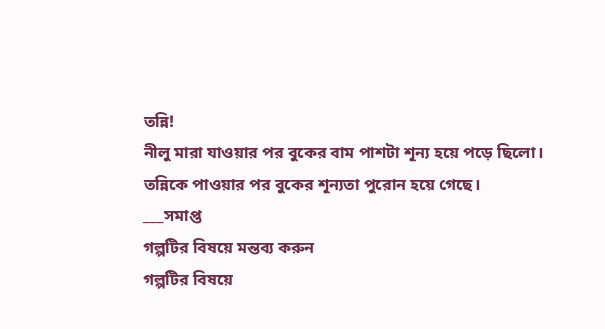তন্নি!
নীলু মারা যাওয়ার পর বুকের বাম পাশটা শূন্য হয়ে পড়ে ছিলো।
তন্নিকে পাওয়ার পর বুকের শূন্যতা পুরোন হয়ে গেছে।
___সমাপ্ত
গল্পটির বিষয়ে মন্তব্য করুন
গল্পটির বিষয়ে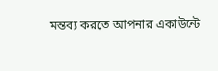মন্তব্য করতে আপনার একাউন্টে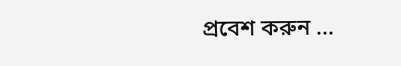প্রবেশ করুন ...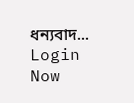ধন্যবাদ... Login Now